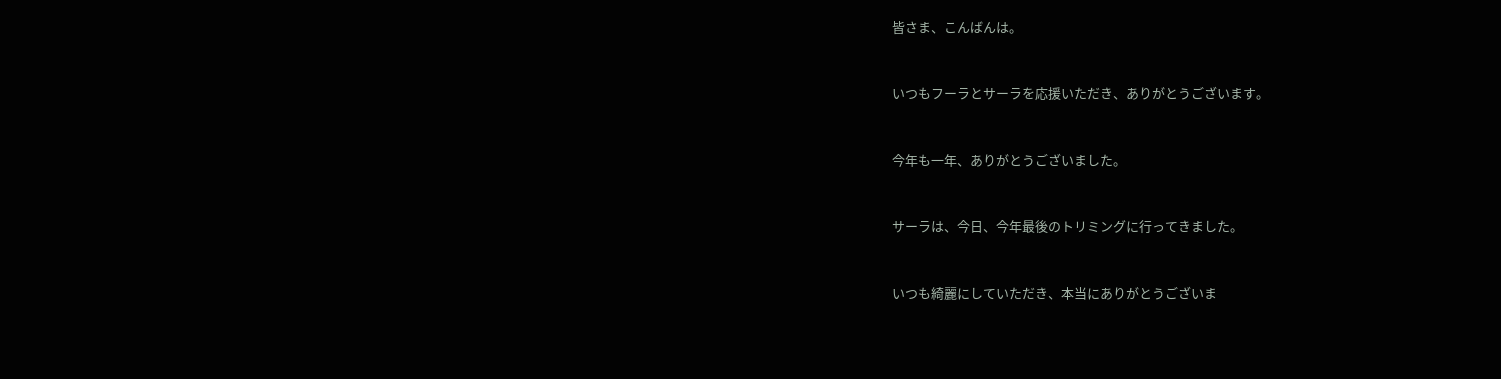皆さま、こんばんは。


いつもフーラとサーラを応援いただき、ありがとうございます。


今年も一年、ありがとうございました。


サーラは、今日、今年最後のトリミングに行ってきました。


いつも綺麗にしていただき、本当にありがとうございま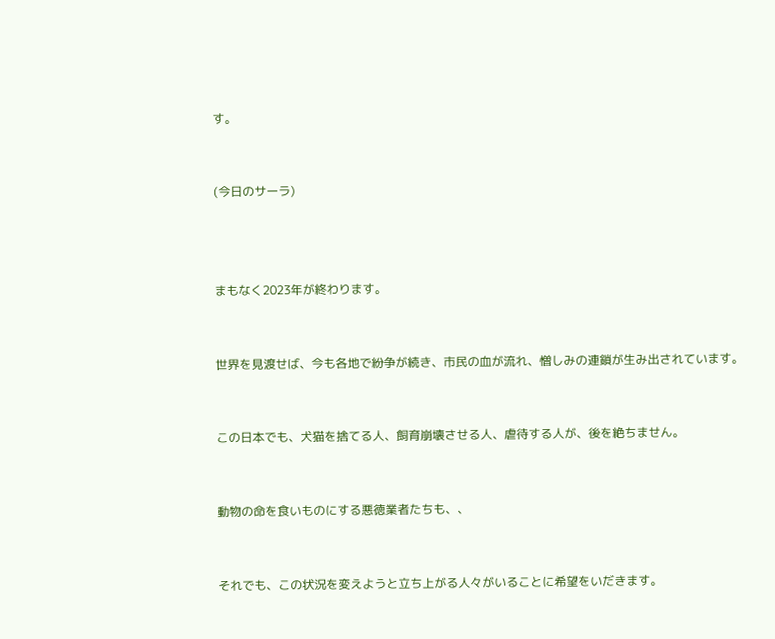す。


(今日のサーラ)



まもなく2023年が終わります。


世界を見渡せば、今も各地で紛争が続き、市民の血が流れ、憎しみの連鎖が生み出されています。


この日本でも、犬猫を捨てる人、飼育崩壊させる人、虐待する人が、後を絶ちません。


動物の命を食いものにする悪徳業者たちも、、


それでも、この状況を変えようと立ち上がる人々がいることに希望をいだきます。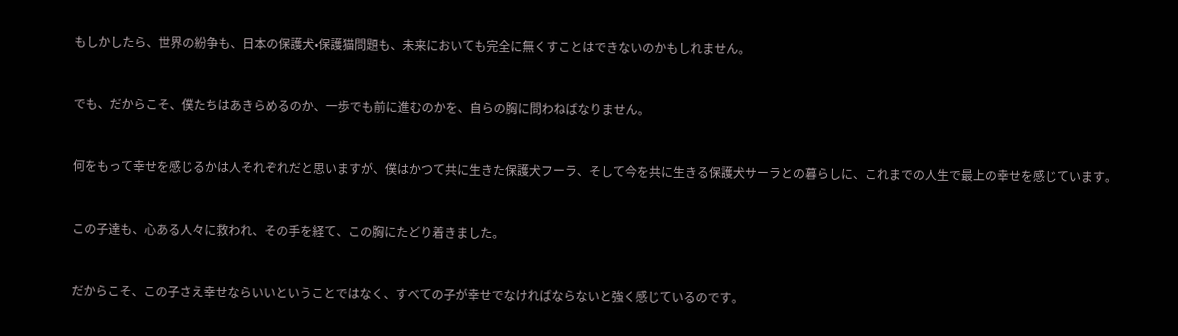もしかしたら、世界の紛争も、日本の保護犬•保護猫問題も、未来においても完全に無くすことはできないのかもしれません。


でも、だからこそ、僕たちはあきらめるのか、一歩でも前に進むのかを、自らの胸に問わねばなりません。


何をもって幸せを感じるかは人それぞれだと思いますが、僕はかつて共に生きた保護犬フーラ、そして今を共に生きる保護犬サーラとの暮らしに、これまでの人生で最上の幸せを感じています。


この子達も、心ある人々に救われ、その手を経て、この胸にたどり着きました。


だからこそ、この子さえ幸せならいいということではなく、すべての子が幸せでなければならないと強く感じているのです。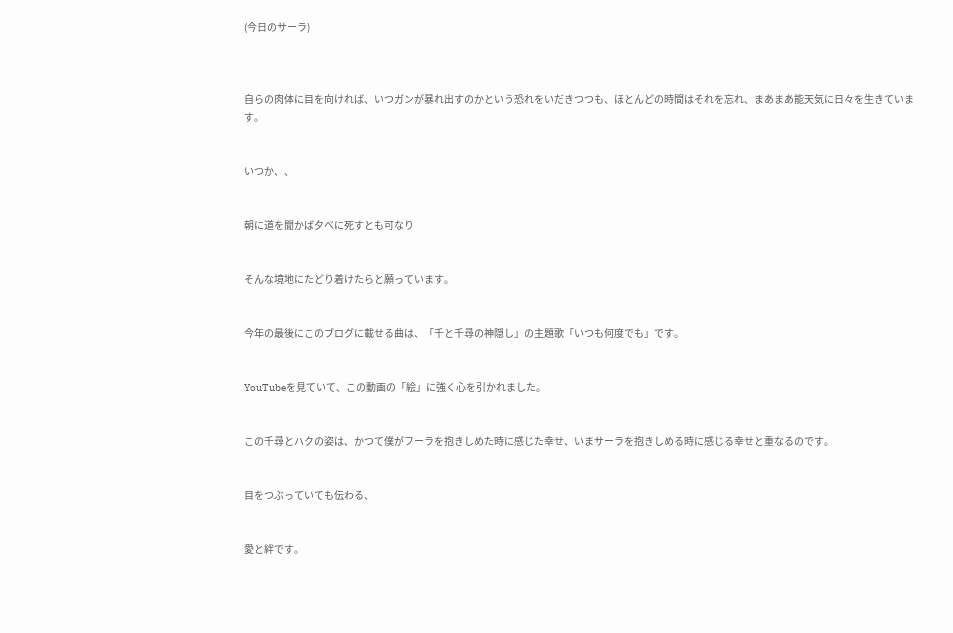(今日のサーラ)



自らの肉体に目を向ければ、いつガンが暴れ出すのかという恐れをいだきつつも、ほとんどの時間はそれを忘れ、まあまあ能天気に日々を生きています。


いつか、、


朝に道を聞かば夕べに死すとも可なり


そんな境地にたどり着けたらと願っています。


今年の最後にこのブログに載せる曲は、「千と千尋の神隠し」の主題歌「いつも何度でも」です。


YouTubeを見ていて、この動画の「絵」に強く心を引かれました。


この千尋とハクの姿は、かつて僕がフーラを抱きしめた時に感じた幸せ、いまサーラを抱きしめる時に感じる幸せと重なるのです。


目をつぶっていても伝わる、


愛と絆です。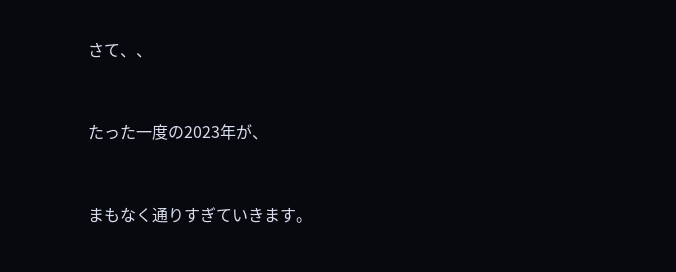さて、、


たった一度の2023年が、


まもなく通りすぎていきます。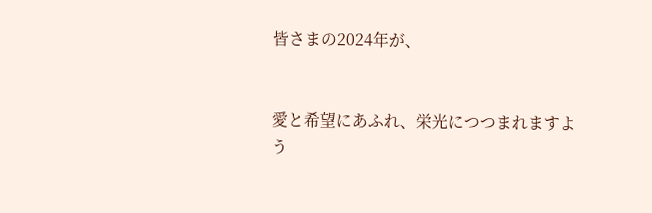皆さまの2024年が、


愛と希望にあふれ、栄光につつまれますよう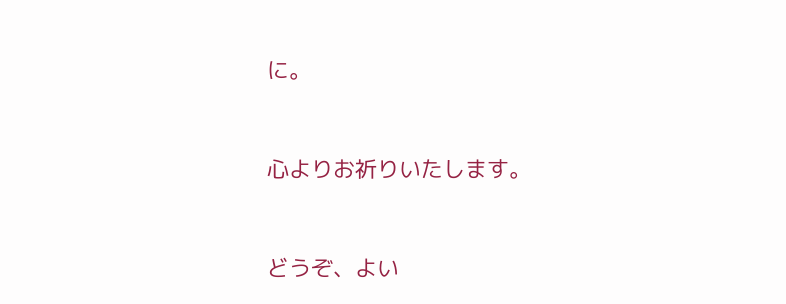に。


心よりお祈りいたします。


どうぞ、よい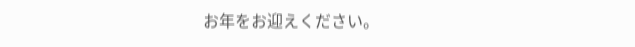お年をお迎えください。